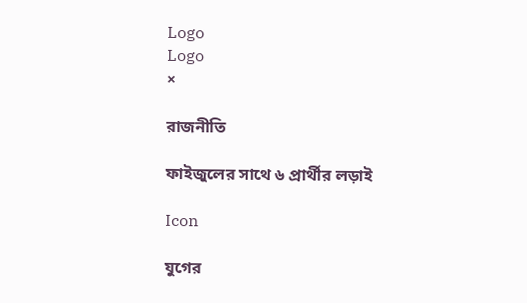Logo
Logo
×

রাজনীতি

ফাইজুলের সাথে ৬ প্রার্থীর লড়াই

Icon

যুগের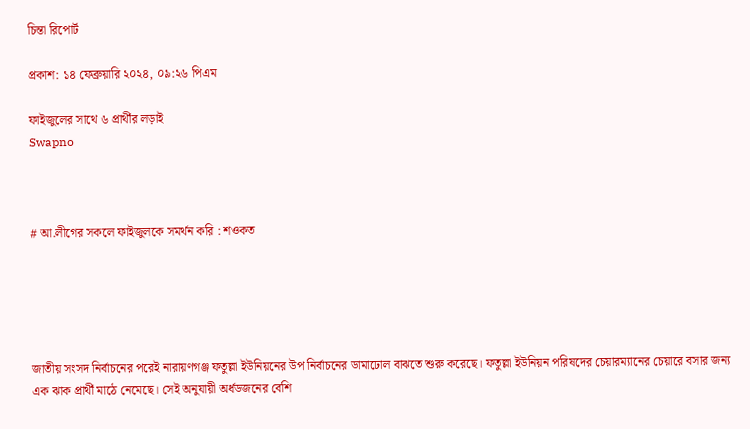চিন্তা রিপোর্ট

প্রকাশ: ১৪ ফেব্রুয়ারি ২০২৪, ০৯:২৬ পিএম

ফাইজুলের সাথে ৬ প্রার্থীর লড়াই
Swapno



# আ.লীগের সকলে ফাইজুলকে সমর্থন করি : শওকত





জাতীয় সংসদ নির্বাচনের পরেই নারায়ণগঞ্জ ফতুল্লা ইউনিয়নের উপ নির্বাচনের ডামাঢোল বাঝতে শুরু করেছে। ফতুল্লা ইউনিয়ন পরিষদের চেয়ারম্যানের চেয়ারে বসার জন্য এক ঝাক প্রার্থী মাঠে নেমেছে। সেই অনুযায়ী অর্ধডজনের বেশি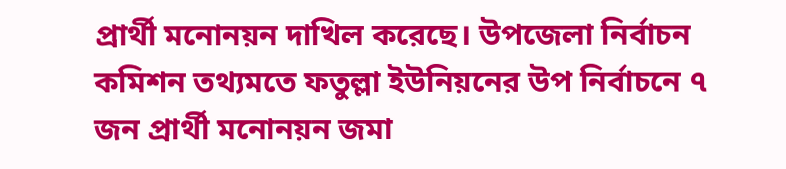প্রার্থী মনোনয়ন দাখিল করেছে। উপজেলা নির্বাচন কমিশন তথ্যমতে ফতুল্লা ইউনিয়নের উপ নির্বাচনে ৭ জন প্রার্থী মনোনয়ন জমা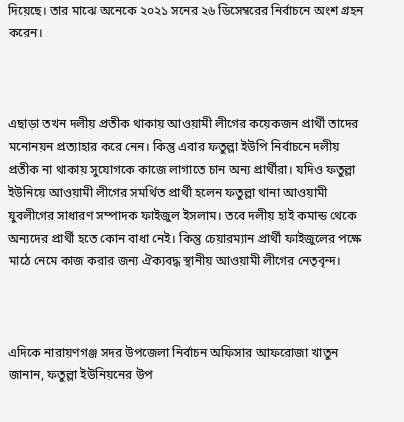দিয়েছে। তার মাঝে অনেকে ২০২১ সনের ২৬ ডিসেম্বরের নির্বাচনে অংশ গ্রহন করেন।



এছাড়া তখন দলীয় প্রতীক থাকায় আওয়ামী লীগের কয়েকজন প্রার্থী তাদের মনোনয়ন প্রত্যাহার করে নেন। কিন্তু এবার ফতুল্লা ইউপি নির্বাচনে দলীয় প্রতীক না থাকায় সুযোগকে কাজে লাগাতে চান অন্য প্রার্থীরা। যদিও ফতুল্লা ইউনিয়ে আওয়ামী লীগের সমর্থিত প্রার্থী হলেন ফতুল্লা থানা আওয়ামী যুবলীগের সাধারণ সম্পাদক ফাইজুল ইসলাম। তবে দলীয় হাই কমান্ড থেকে অন্যদের প্রার্থী হতে কোন বাধা নেই। কিন্তু চেয়ারম্যান প্রার্থী ফাইজুলের পক্ষে মাঠে নেমে কাজ করার জন্য ঐক্যবদ্ধ স্থানীয় আওয়ামী লীগের নেতৃবৃন্দ।



এদিকে নারায়ণগঞ্জ সদর উপজেলা নির্বাচন অফিসার আফরোজা খাতুন জানান, ফতুল্লা ইউনিয়নের উপ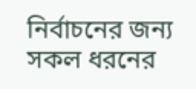নির্বাচনের জন্য সকল ধরনের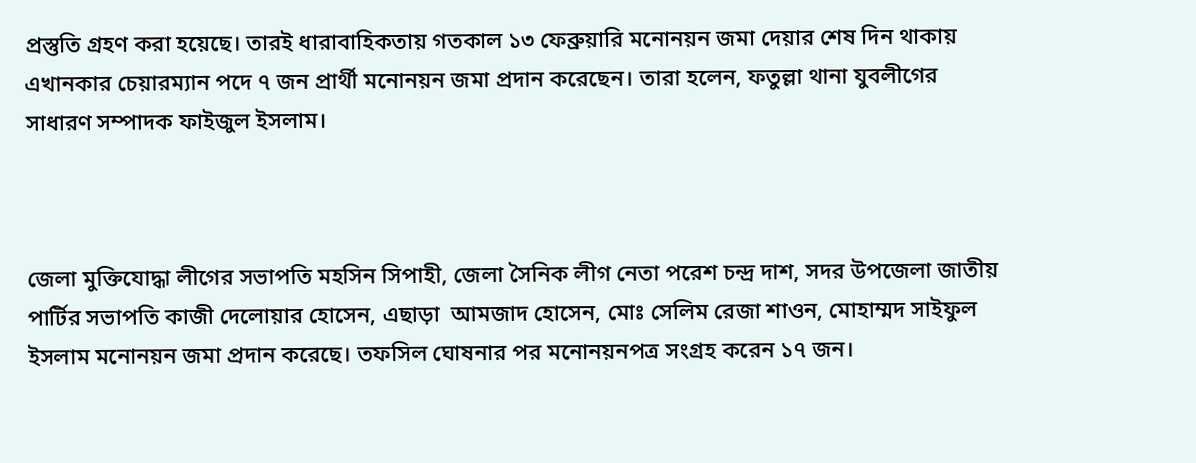প্রস্তুতি গ্রহণ করা হয়েছে। তারই ধারাবাহিকতায় গতকাল ১৩ ফেব্রুয়ারি মনোনয়ন জমা দেয়ার শেষ দিন থাকায় এখানকার চেয়ারম্যান পদে ৭ জন প্রার্থী মনোনয়ন জমা প্রদান করেছেন। তারা হলেন, ফতুল্লা থানা যুবলীগের সাধারণ সম্পাদক ফাইজুল ইসলাম।



জেলা মুক্তিযোদ্ধা লীগের সভাপতি মহসিন সিপাহী, জেলা সৈনিক লীগ নেতা পরেশ চন্দ্র দাশ, সদর উপজেলা জাতীয় পার্টির সভাপতি কাজী দেলোয়ার হোসেন, এছাড়া  আমজাদ হোসেন, মোঃ সেলিম রেজা শাওন, মোহাম্মদ সাইফুল ইসলাম মনোনয়ন জমা প্রদান করেছে। তফসিল ঘোষনার পর মনোনয়নপত্র সংগ্রহ করেন ১৭ জন।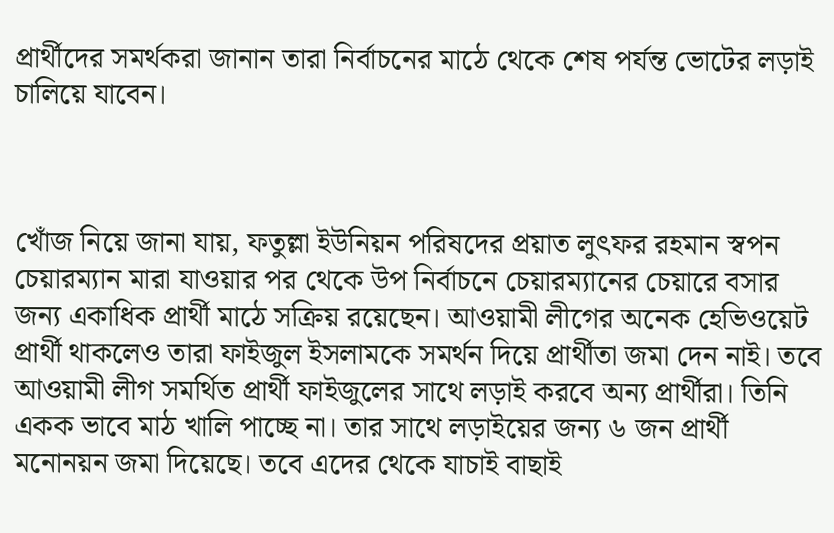প্রার্থীদের সমর্থকরা জানান তারা নির্বাচনের মাঠে থেকে শেষ পর্যন্ত ভোটের লড়াই চালিয়ে যাবেন।



খোঁজ নিয়ে জানা যায়, ফতুল্লা ইউনিয়ন পরিষদের প্রয়াত লুৎফর রহমান স্বপন চেয়ারম্যান মারা যাওয়ার পর থেকে উপ নির্বাচনে চেয়ারম্যানের চেয়ারে বসার জন্য একাধিক প্রার্থী মাঠে সক্রিয় রয়েছেন। আওয়ামী লীগের অনেক হেভিওয়েট প্রার্থী থাকলেও তারা ফাইজুল ইসলামকে সমর্থন দিয়ে প্রার্থীতা জমা দেন নাই। তবে আওয়ামী লীগ সমর্থিত প্রার্থী ফাইজুলের সাথে লড়াই করবে অন্য প্রার্থীরা। তিনি একক ভাবে মাঠ খালি পাচ্ছে না। তার সাথে লড়াইয়ের জন্য ৬ জন প্রার্থী মনোনয়ন জমা দিয়েছে। তবে এদের থেকে যাচাই বাছাই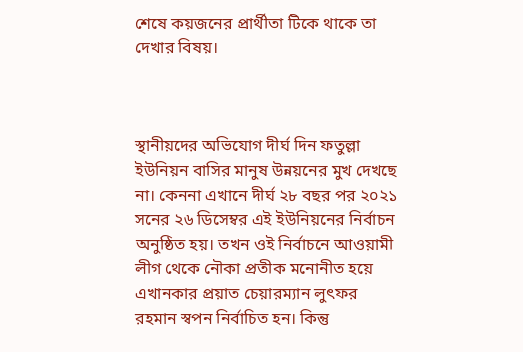শেষে কয়জনের প্রার্থীতা টিকে থাকে তা দেখার বিষয়।



স্থানীয়দের অভিযোগ দীর্ঘ দিন ফতুল্লা ইউনিয়ন বাসির মানুষ উন্নয়নের মুখ দেখছে না। কেননা এখানে দীর্ঘ ২৮ বছর পর ২০২১ সনের ২৬ ডিসেম্বর এই ইউনিয়নের নির্বাচন অনুষ্ঠিত হয়। তখন ওই নির্বাচনে আওয়ামী লীগ থেকে নৌকা প্রতীক মনোনীত হয়ে এখানকার প্রয়াত চেয়ারম্যান লুৎফর রহমান স্বপন নির্বাচিত হন। কিন্তু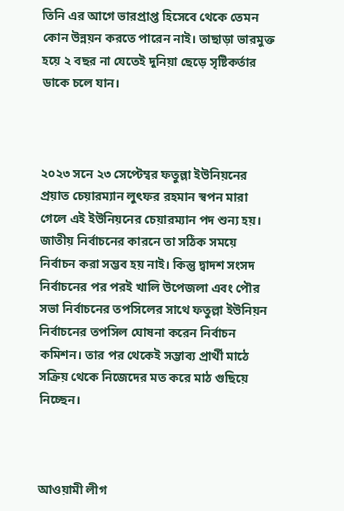তিনি এর আগে ভারপ্রাপ্ত হিসেবে থেকে তেমন কোন উন্নয়ন করতে পারেন নাই। তাছাড়া ভারমুক্ত হয়ে ২ বছর না যেতেই দুনিয়া ছেড়ে সৃষ্টিকর্তার ডাকে চলে যান।



২০২৩ সনে ২৩ সেপ্টেম্বর ফতুল্লা ইউনিয়নের প্রয়াত চেয়ারম্যান লুৎফর রহমান স্বপন মারা গেলে এই ইউনিয়নের চেয়ারম্যান পদ শুন্য হয়। জাতীয় নির্বাচনের কারনে তা সঠিক সময়ে নির্বাচন করা সম্ভব হয় নাই। কিন্তু দ্বাদশ সংসদ নির্বাচনের পর পরই খালি উপেজলা এবং পৌর সভা নির্বাচনের তপসিলের সাথে ফতুল্লা ইউনিয়ন নির্বাচনের তপসিল ঘোষনা করেন নির্বাচন কমিশন। তার পর থেকেই সম্ভাব্য প্রার্থী মাঠে সক্রিয় থেকে নিজেদের মত করে মাঠ গুছিয়ে নিচ্ছেন।



আওয়ামী লীগ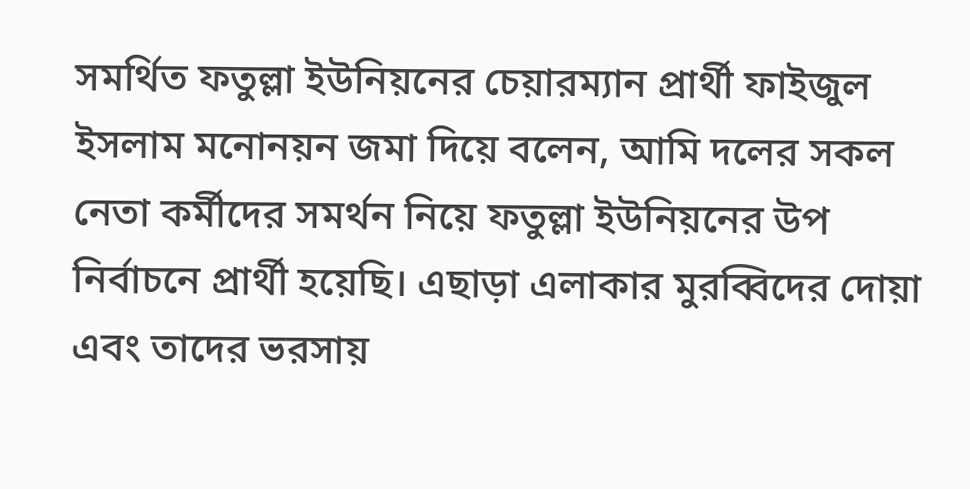সমর্থিত ফতুল্লা ইউনিয়নের চেয়ারম্যান প্রার্থী ফাইজুল ইসলাম মনোনয়ন জমা দিয়ে বলেন, আমি দলের সকল নেতা কর্মীদের সমর্থন নিয়ে ফতুল্লা ইউনিয়নের উপ নির্বাচনে প্রার্থী হয়েছি। এছাড়া এলাকার মুরব্বিদের দোয়া এবং তাদের ভরসায়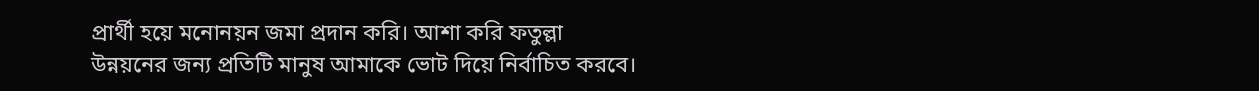প্রার্থী হয়ে মনোনয়ন জমা প্রদান করি। আশা করি ফতুল্লা উন্নয়নের জন্য প্রতিটি মানুষ আমাকে ভোট দিয়ে নির্বাচিত করবে।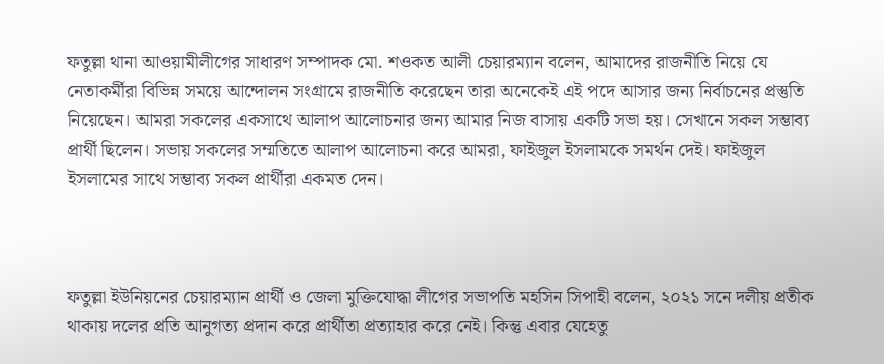ফতুল্লা থানা আওয়ামীলীগের সাধারণ সম্পাদক মো. শওকত আলী চেয়ারম্যান বলেন, আমাদের রাজনীতি নিয়ে যে নেতাকর্মীরা বিভিন্ন সময়ে আন্দোলন সংগ্রামে রাজনীতি করেছেন তারা অনেকেই এই পদে আসার জন্য নির্বাচনের প্রস্তুতি নিয়েছেন। আমরা সকলের একসাথে আলাপ আলোচনার জন্য আমার নিজ বাসায় একটি সভা হয়। সেখানে সকল সম্ভাব্য প্রার্থী ছিলেন। সভায় সকলের সম্মতিতে আলাপ আলোচনা করে আমরা, ফাইজুল ইসলামকে সমর্থন দেই। ফাইজুল ইসলামের সাথে সম্ভাব্য সকল প্রার্থীরা একমত দেন।



ফতুল্লা ইউনিয়নের চেয়ারম্যান প্রার্থী ও জেলা মুক্তিযোদ্ধা লীগের সভাপতি মহসিন সিপাহী বলেন, ২০২১ সনে দলীয় প্রতীক থাকায় দলের প্রতি আনুগত্য প্রদান করে প্রার্থীতা প্রত্যাহার করে নেই। কিন্তু এবার যেহেতু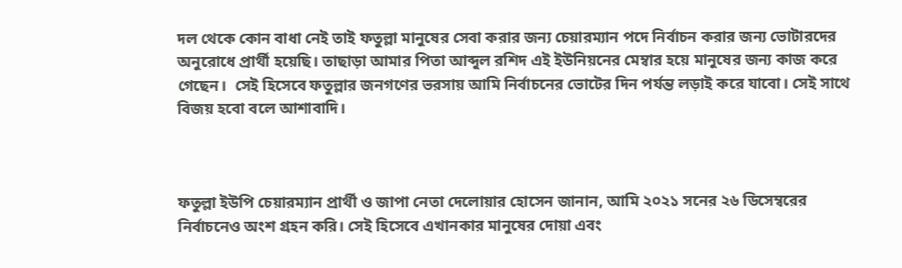দল থেকে কোন বাধা নেই তাই ফতুল্লা মানুষের সেবা করার জন্য চেয়ারম্যান পদে নির্বাচন করার জন্য ভোটারদের অনুরোধে প্রার্থী হয়েছি। তাছাড়া আমার পিতা আব্দুল রশিদ এই ইউনিয়নের মেম্বার হয়ে মানুষের জন্য কাজ করে গেছেন।  সেই হিসেবে ফতুল্লার জনগণের ভরসায় আমি নির্বাচনের ভোটের দিন পর্যন্ত লড়াই করে যাবো। সেই সাথে বিজয় হবো বলে আশাবাদি।



ফতুল্লা ইউপি চেয়ারম্যান প্রার্থী ও জাপা নেতা দেলোয়ার হোসেন জানান, আমি ২০২১ সনের ২৬ ডিসেম্বরের নির্বাচনেও অংশ গ্রহন করি। সেই হিসেবে এখানকার মানুষের দোয়া এবং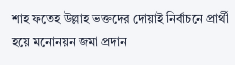শাহ ফতেহ উল্লাহ ভক্তদের দোয়াই নির্বাচনে প্রার্থী হয়ে মনোনয়ন জমা প্রদান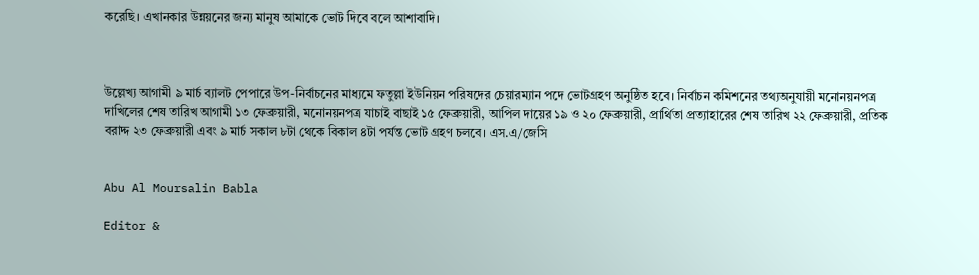করেছি। এখানকার উন্নয়নের জন্য মানুষ আমাকে ভোট দিবে বলে আশাবাদি।



উল্লেখ্য আগামী ৯ মার্চ ব্যালট পেপারে উপ-নির্বাচনের মাধ্যমে ফতুল্লা ইউনিয়ন পরিষদের চেয়ারম্যান পদে ভোটগ্রহণ অনুষ্ঠিত হবে। নির্বাচন কমিশনের তথ্যঅনুযায়ী মনোনয়নপত্র দাখিলের শেষ তারিখ আগামী ১৩ ফেব্রুয়ারী, মনোনয়নপত্র যাচাই বাছাই ১৫ ফেব্রুয়ারী, আপিল দায়ের ১৯ ও ২০ ফেব্রুয়ারী, প্রার্থিতা প্রত্যাহারের শেষ তারিখ ২২ ফেব্রুয়ারী, প্রতিক বরাদ্দ ২৩ ফেব্রুয়ারী এবং ৯ মার্চ সকাল ৮টা থেকে বিকাল ৪টা পর্যন্ত ভোট গ্রহণ চলবে। এস.এ/জেসি


Abu Al Moursalin Babla

Editor &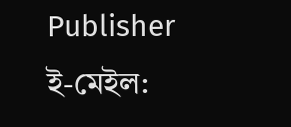Publisher
ই-মেইল: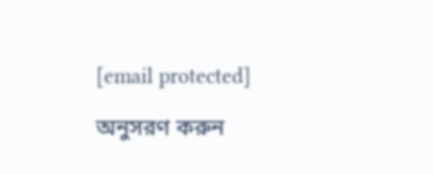[email protected]

অনুসরণ করুন